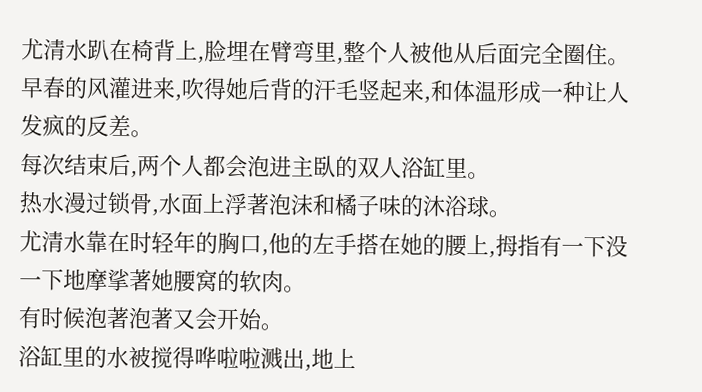尤清水趴在椅背上,脸埋在臂弯里,整个人被他从后面完全圈住。
早春的风灌进来,吹得她后背的汗毛竖起来,和体温形成一种让人发疯的反差。
每次结束后,两个人都会泡进主臥的双人浴缸里。
热水漫过锁骨,水面上浮著泡沫和橘子味的沐浴球。
尤清水靠在时轻年的胸口,他的左手搭在她的腰上,拇指有一下没一下地摩挲著她腰窝的软肉。
有时候泡著泡著又会开始。
浴缸里的水被搅得哗啦啦溅出,地上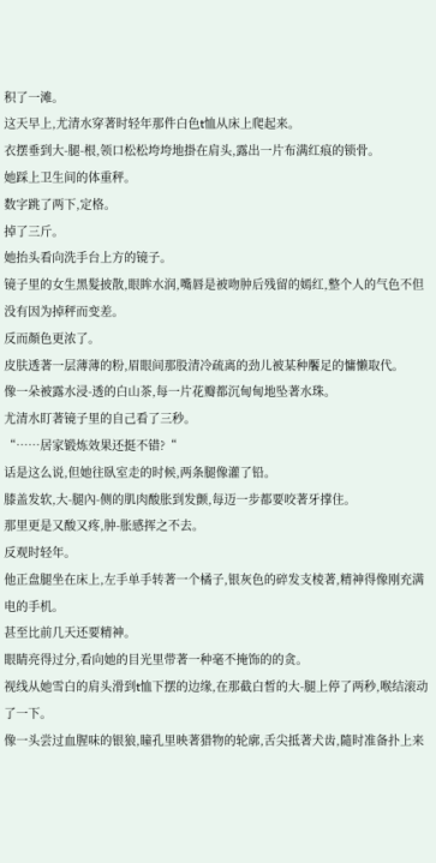积了一滩。
这天早上,尤清水穿著时轻年那件白色t恤从床上爬起来。
衣摆垂到大-腿-根,领口松松垮垮地掛在肩头,露出一片布满红痕的锁骨。
她踩上卫生间的体重秤。
数字跳了两下,定格。
掉了三斤。
她抬头看向洗手台上方的镜子。
镜子里的女生黑髮披散,眼眸水润,嘴唇是被吻肿后残留的嫣红,整个人的气色不但没有因为掉秤而变差。
反而顏色更浓了。
皮肤透著一层薄薄的粉,眉眼间那股清冷疏离的劲儿被某种饜足的慵懒取代。
像一朵被露水浸-透的白山茶,每一片花瓣都沉甸甸地坠著水珠。
尤清水盯著镜子里的自己看了三秒。
“……居家锻炼效果还挺不错?“
话是这么说,但她往臥室走的时候,两条腿像灌了铅。
膝盖发软,大-腿內-侧的肌肉酸胀到发颤,每迈一步都要咬著牙撑住。
那里更是又酸又疼,肿-胀感挥之不去。
反观时轻年。
他正盘腿坐在床上,左手单手转著一个橘子,银灰色的碎发支棱著,精神得像刚充满电的手机。
甚至比前几天还要精神。
眼睛亮得过分,看向她的目光里带著一种毫不掩饰的的贪。
视线从她雪白的肩头滑到t恤下摆的边缘,在那截白皙的大-腿上停了两秒,喉结滚动了一下。
像一头尝过血腥味的银狼,瞳孔里映著猎物的轮廓,舌尖抵著犬齿,隨时准备扑上来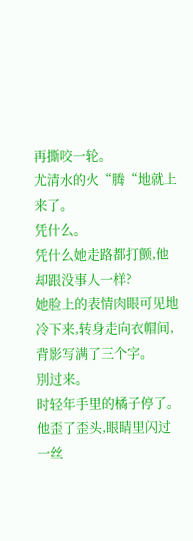再撕咬一轮。
尤清水的火“腾“地就上来了。
凭什么。
凭什么她走路都打颤,他却跟没事人一样?
她脸上的表情肉眼可见地冷下来,转身走向衣帽间,背影写满了三个字。
別过来。
时轻年手里的橘子停了。
他歪了歪头,眼睛里闪过一丝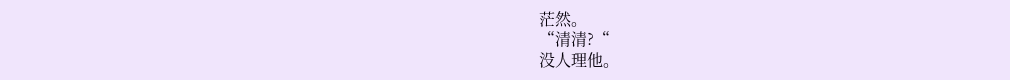茫然。
“清清?“
没人理他。